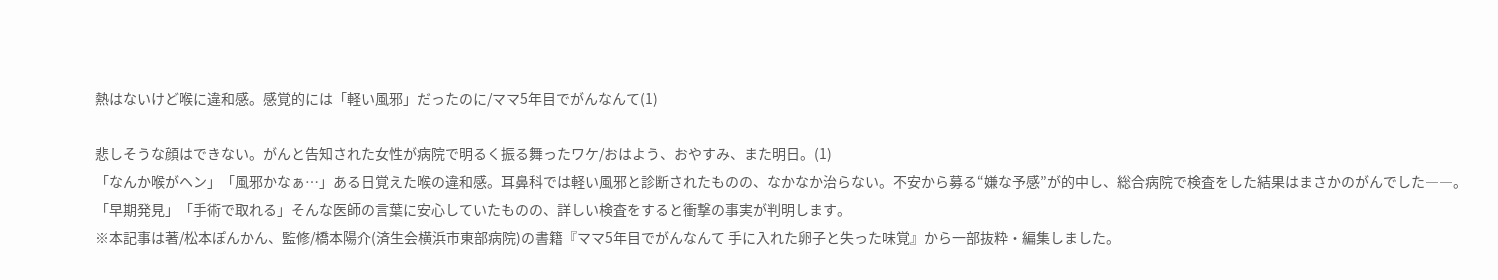熱はないけど喉に違和感。感覚的には「軽い風邪」だったのに/ママ5年目でがんなんて(1)

悲しそうな顔はできない。がんと告知された女性が病院で明るく振る舞ったワケ/おはよう、おやすみ、また明日。(1)
「なんか喉がヘン」「風邪かなぁ…」ある日覚えた喉の違和感。耳鼻科では軽い風邪と診断されたものの、なかなか治らない。不安から募る“嫌な予感”が的中し、総合病院で検査をした結果はまさかのがんでした――。「早期発見」「手術で取れる」そんな医師の言葉に安心していたものの、詳しい検査をすると衝撃の事実が判明します。
※本記事は著/松本ぽんかん、監修/橋本陽介(済生会横浜市東部病院)の書籍『ママ5年目でがんなんて 手に入れた卵子と失った味覚』から一部抜粋・編集しました。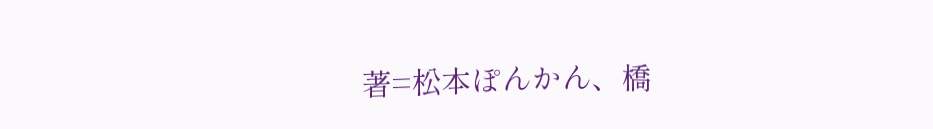著=松本ぽんかん、橋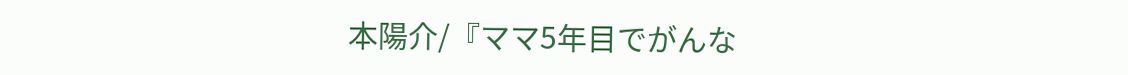本陽介/『ママ5年目でがんな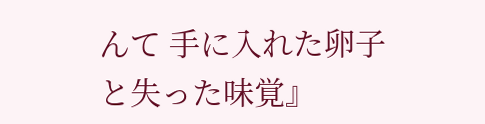んて 手に入れた卵子と失った味覚』